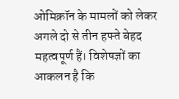ओमिक्रॉन के मामलों को लेकर अगले दो से तीन हफ्ते बेहद महत्वपूर्ण हैं। विशेषज्ञों का आकलन है कि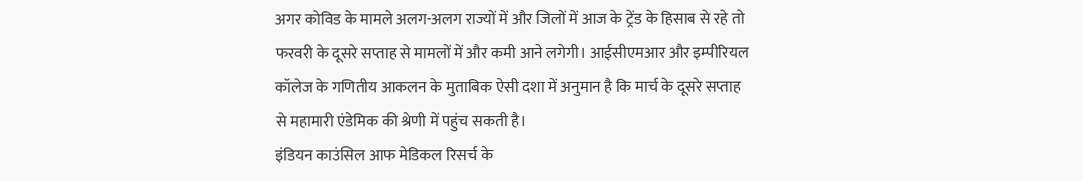अगर कोविड के मामले अलग-अलग राज्यों में और जिलों में आज के ट्रेंड के हिसाब से रहे तो फरवरी के दूसरे सप्ताह से मामलों में और कमी आने लगेगी। आईसीएमआर और इम्पीरियल कॉलेज के गणितीय आकलन के मुताबिक ऐसी दशा में अनुमान है कि मार्च के दूसरे सप्ताह से महामारी एंडेमिक की श्रेणी में पहुंच सकती है।
इंडियन काउंसिल आफ मेडिकल रिसर्च के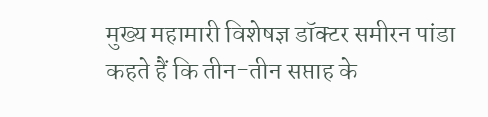मुख्य महामारी विशेषज्ञ डॉक्टर समीरन पांडा कहते हैं कि तीन-तीन सप्ताह के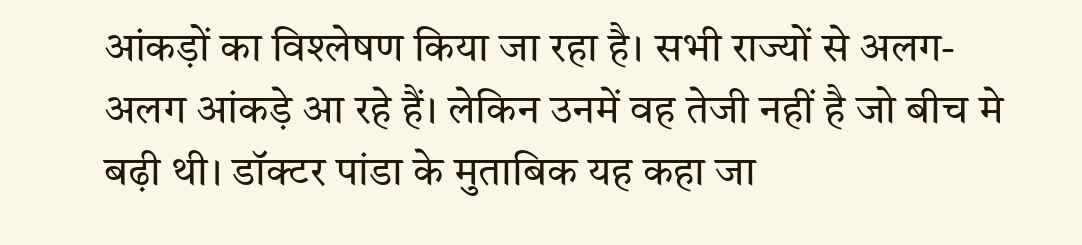आंकड़ों का विश्लेषण किया जा रहा है। सभी राज्यों से अलग-अलग आंकड़े आ रहे हैं। लेकिन उनमें वह तेजी नहीं है जो बीच मे बढ़ी थी। डॉक्टर पांडा के मुताबिक यह कहा जा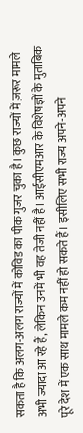सकता है कि अलग-अलग राज्यों में कोविड का पीक गुजर चुका है। कुछ राज्यों में ज़रूर मामले अभी ज्यादा आ रहे हैं, लेकिन उनमें भी वह तेजी नहीं है। आईसीएमआर के विशेषज्ञों के मुताबिक पूरे देश में एक साथ मामले कम नहीं हो सकते हैं। इसीलिए सभी राज्य अपने-अपने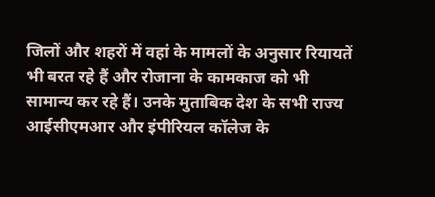जिलों और शहरों में वहां के मामलों के अनुसार रियायतें भी बरत रहे हैं और रोजाना के कामकाज को भी सामान्य कर रहे हैं। उनके मुताबिक देश के सभी राज्य आईसीएमआर और इंपीरियल कॉलेज के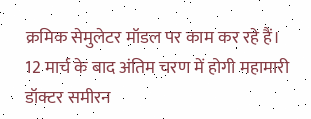क्रमिक सेमुलेटर मॉडल पर काम कर रहे हैं।
12 मार्च के बाद अंतिम चरण में होगी महामारी
डॉक्टर समीरन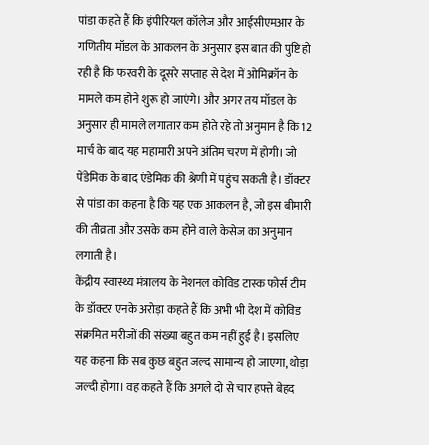पांडा कहते हैं कि इंपीरियल कॉलेज और आईसीएमआर के गणितीय मॉडल के आकलन के अनुसार इस बात की पुष्टि हो रही है कि फरवरी के दूसरे सप्ताह से देश में ओमिक्रॉन के मामले कम होने शुरू हो जाएंगे। और अगर तय मॉडल के अनुसार ही मामले लगातार कम होते रहे तो अनुमान है कि 12 मार्च के बाद यह महामारी अपने अंतिम चरण में होगी। जो पेंडेमिक के बाद एंडेमिक की श्रेणी में पहुंच सकती है। डॉक्टर से पांडा का कहना है कि यह एक आकलन है, जो इस बीमारी की तीव्रता और उसके कम होने वाले केसेज का अनुमान लगाती है।
केंद्रीय स्वास्थ्य मंत्रालय के नेशनल कोविड टास्क फोर्स टीम के डॉक्टर एनके अरोड़ा कहते हैं कि अभी भी देश में कोविड संक्रमित मरीजों की संख्या बहुत कम नहीं हुई है। इसलिए यह कहना कि सब कुछ बहुत जल्द सामान्य हो जाएगा, थोड़ा जल्दी होगा। वह कहते हैं कि अगले दो से चार हफ्ते बेहद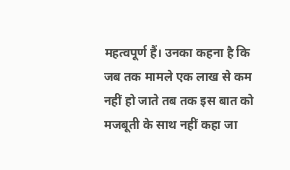महत्वपूर्ण हैं। उनका कहना है कि जब तक मामले एक लाख से कम नहीं हो जाते तब तक इस बात को मजबूती के साथ नहीं कहा जा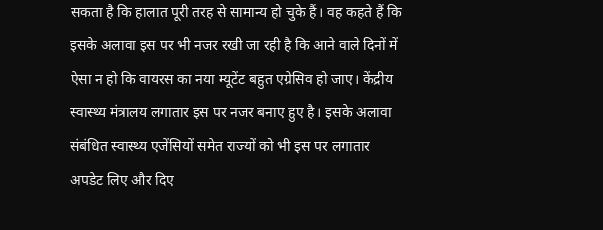सकता है कि हालात पूरी तरह से सामान्य हो चुके हैं। वह कहते हैं कि इसके अलावा इस पर भी नजर रखी जा रही है कि आने वाले दिनों में ऐसा न हो कि वायरस का नया म्यूटेंट बहुत एग्रेसिव हो जाए। केंद्रीय स्वास्थ्य मंत्रालय लगातार इस पर नजर बनाए हुए है। इसके अलावा संबंधित स्वास्थ्य एजेंसियों समेत राज्यों को भी इस पर लगातार अपडेट लिए और दिए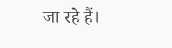जा रहे हैं।